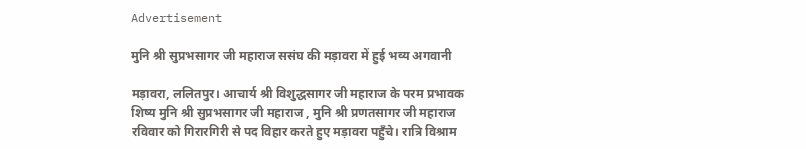Advertisement

मुनि श्री सुप्रभसागर जी महाराज ससंघ की मड़ावरा में हुई भव्य अगवानी

मड़ावरा, ललितपुर। आचार्य श्री विशुद्धसागर जी महाराज के परम प्रभावक शिष्य मुनि श्री सुप्रभसागर जी महाराज , मुनि श्री प्रणतसागर जी महाराज रविवार को गिरारगिरी से पद विहार करते हुए मड़ावरा पहुँचे। रात्रि विश्राम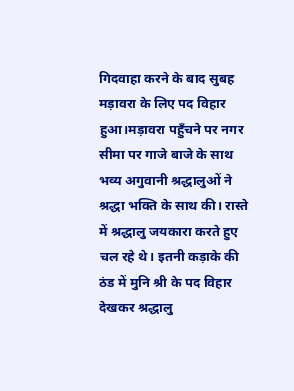गिदवाहा करने के बाद सुबह मड़ावरा के लिए पद विहार हुआ।मड़ावरा पहुँचने पर नगर सीमा पर गाजे बाजे के साथ भव्य अगुवानी श्रद्धालुओं ने श्रद्धा भक्ति के साथ की। रास्ते में श्रद्धालु जयकारा करते हुए चल रहे थे। इतनी कड़ाके की ठंड में मुनि श्री के पद विहार देखकर श्रद्धालु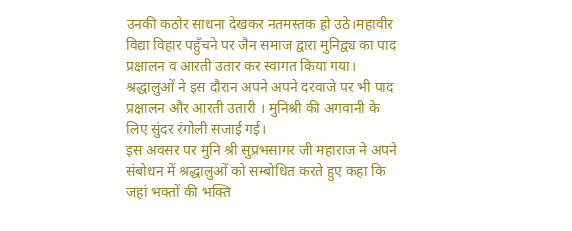उनकी कठोर साधना देखकर नतमस्तक हो उठे।महावीर विद्या विहार पहुँचने पर जैन समाज द्वारा मुनिद्व्य का पाद प्रक्षालन व आरती उतार कर स्वागत किया गया। श्रद्धालुओं ने इस दौरान अपने अपने दरवाजे पर भी पाद प्रक्षालन और आरती उतारी । मुनिश्री की अगवानी के लिए सुंदर रंगोली सजाई गई।
इस अवसर पर मुनि श्री सुप्रभसागर जी महाराज ने अपने संबोधन में श्रद्धालुओं को सम्बोधित करते हुए कहा कि जहां भक्तों की भक्ति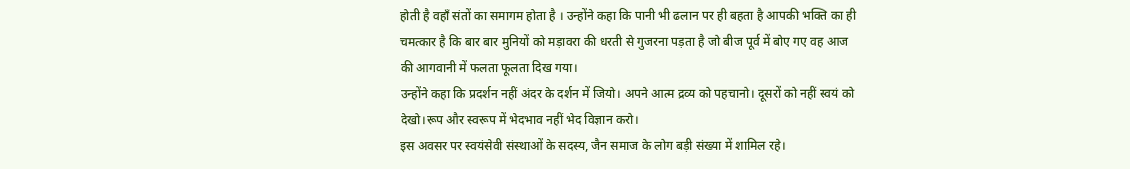होती है वहाँ संतों का समागम होता है । उन्होंने कहा कि पानी भी ढलान पर ही बहता है आपकी भक्ति का ही चमत्कार है कि बार बार मुनियों को मड़ावरा की धरती से गुजरना पड़ता है जो बीज पूर्व में बोए गए वह आज की आगवानी में फलता फूलता दिख गया।
उन्होंने कहा कि प्रदर्शन नहीं अंदर के दर्शन में जियो। अपने आत्म द्रव्य को पहचानो। दूसरों को नहीं स्वयं को देखो।रूप और स्वरूप में भेदभाव नहीं भेद विज्ञान करो।
इस अवसर पर स्वयंसेवी संस्थाओं के सदस्य, जैन समाज के लोग बड़ी संख्या में शामिल रहे।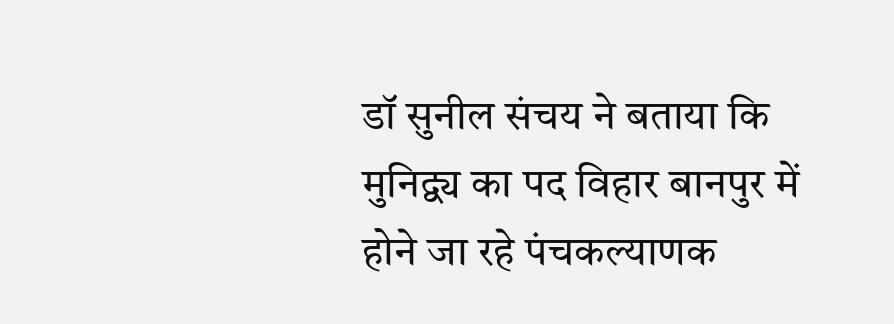डॉ सुनील संचय ने बताया कि मुनिद्व्य का पद विहार बानपुर में होने जा रहे पंचकल्याणक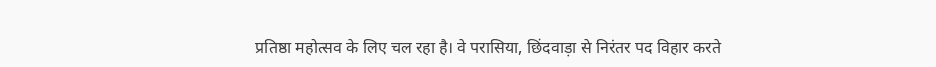प्रतिष्ठा महोत्सव के लिए चल रहा है। वे परासिया, छिंदवाड़ा से निरंतर पद विहार करते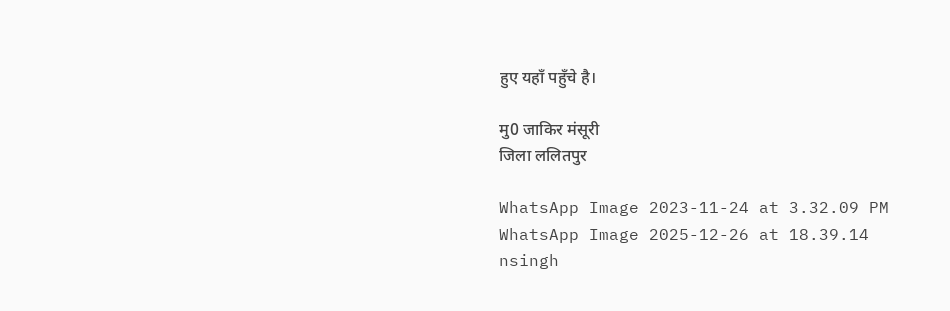हुए यहाँ पहुँचे है।

मु0 जाकिर मंसूरी
जिला ललितपुर

WhatsApp Image 2023-11-24 at 3.32.09 PM
WhatsApp Image 2025-12-26 at 18.39.14
nsingh